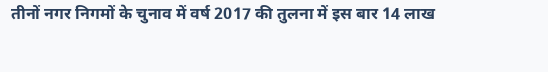तीनों नगर निगमों के चुनाव में वर्ष 2017 की तुलना में इस बार 14 लाख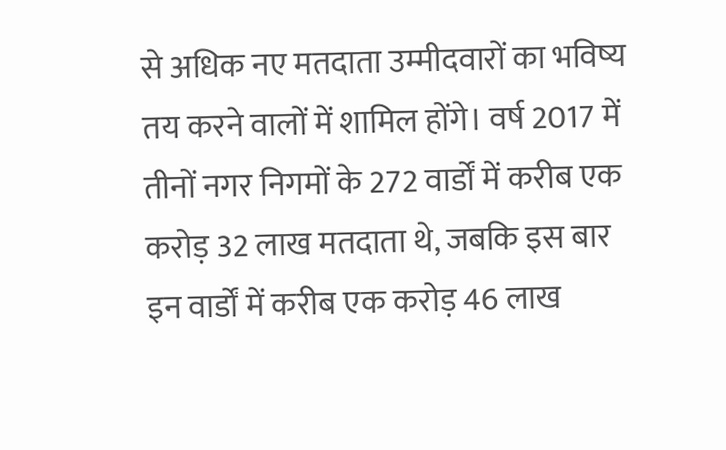से अधिक नए मतदाता उम्मीदवारों का भविष्य तय करने वालों में शामिल होंगे। वर्ष 2017 में तीनों नगर निगमों के 272 वार्डों में करीब एक करोड़ 32 लाख मतदाता थे, जबकि इस बार इन वार्डों में करीब एक करोड़ 46 लाख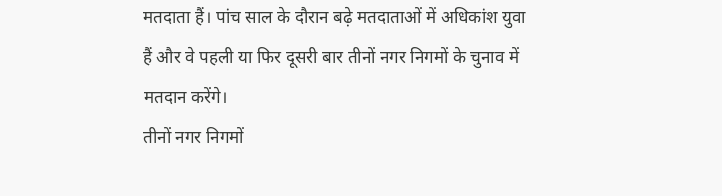मतदाता हैं। पांच साल के दौरान बढ़े मतदाताओं में अधिकांश युवा हैं और वे पहली या फिर दूसरी बार तीनों नगर निगमों के चुनाव में मतदान करेंगे।
तीनों नगर निगमों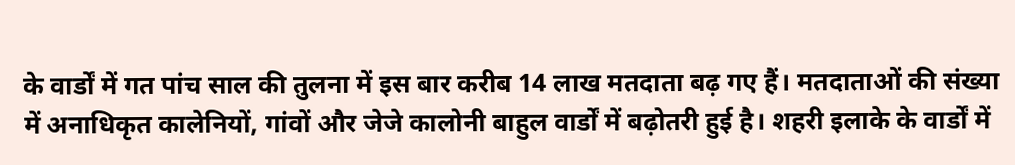के वार्डों में गत पांच साल की तुलना में इस बार करीब 14 लाख मतदाता बढ़ गए हैं। मतदाताओं की संख्या में अनाधिकृत कालेनियों, गांवों और जेजे कालोनी बाहुल वार्डों में बढ़ोतरी हुई है। शहरी इलाके के वार्डों में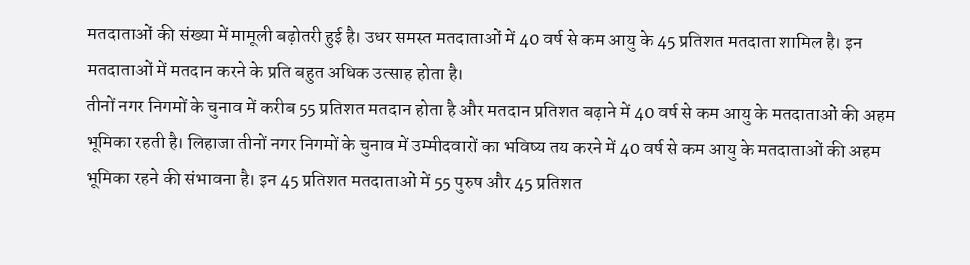मतदाताओं की संख्या में मामूली बढ़ोतरी हुई है। उधर समस्त मतदाताओं में 40 वर्ष से कम आयु के 45 प्रतिशत मतदाता शामिल है। इन मतदाताओं में मतदान करने के प्रति बहुत अधिक उत्साह होता है।
तीनों नगर निगमों के चुनाव में करीब 55 प्रतिशत मतदान होता है और मतदान प्रतिशत बढ़ाने में 40 वर्ष से कम आयु के मतदाताओं की अहम भूमिका रहती है। लिहाजा तीनों नगर निगमों के चुनाव में उम्मीदवारों का भविष्य तय करने में 40 वर्ष से कम आयु के मतदाताओं की अहम भूमिका रहने की संभावना है। इन 45 प्रतिशत मतदाताओं में 55 पुरुष और 45 प्रतिशत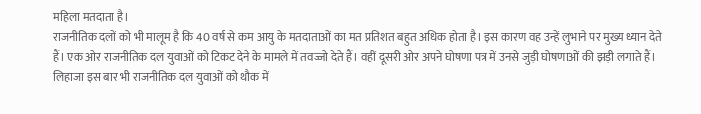महिला मतदाता है।
राजनीतिक दलों को भी मालूम है कि 40 वर्ष से कम आयु के मतदाताओं का मत प्रतिशत बहुत अधिक होता है। इस कारण वह उन्हें लुभाने पर मुख्य ध्यान देते हैं। एक ओर राजनीतिक दल युवाओं को टिकट देने के मामले में तवज्जो देते हैं। वहीं दूसरी ओर अपने घोषणा पत्र में उनसे जुड़ी घोषणाओं की झड़ी लगाते हैं। लिहाजा इस बार भी राजनीतिक दल युवाओं को थौक में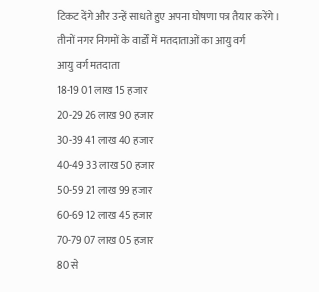टिकट देंगे और उन्हें साधते हुए अपना घोषणा पत्र तैयार करेंगे।
तीनों नगर निगमों के वार्डों में मतदाताओं का आयु वर्ग
आयु वर्ग मतदाता
18-19 01 लाख 15 हजार
20-29 26 लाख 90 हजार
30-39 41 लाख 40 हजार
40-49 33 लाख 50 हजार
50-59 21 लाख 99 हजार
60-69 12 लाख 45 हजार
70-79 07 लाख 05 हजार
80 से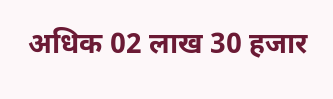अधिक 02 लाख 30 हजार